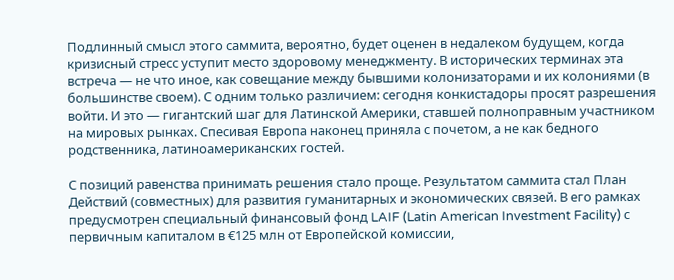Подлинный смысл этого саммита, вероятно, будет оценен в недалеком будущем, когда кризисный стресс уступит место здоровому менеджменту. В исторических терминах эта встреча — не что иное, как совещание между бывшими колонизаторами и их колониями (в большинстве своем). С одним только различием: сегодня конкистадоры просят разрешения войти. И это — гигантский шаг для Латинской Америки, ставшей полноправным участником на мировых рынках. Спесивая Европа наконец приняла с почетом, а не как бедного родственника, латиноамериканских гостей.

С позиций равенства принимать решения стало проще. Результатом саммита стал План Действий (совместных) для развития гуманитарных и экономических связей. В его рамках предусмотрен специальный финансовый фонд LAIF (Latin American Investment Facility) с первичным капиталом в €125 млн от Европейской комиссии,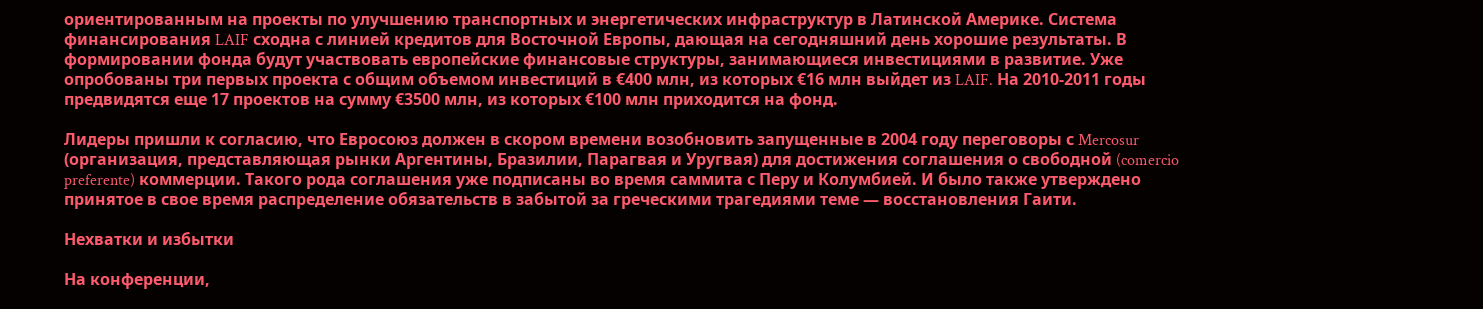ориентированным на проекты по улучшению транспортных и энергетических инфраструктур в Латинской Америке. Система финансирования LAIF сходна с линией кредитов для Восточной Европы, дающая на сегодняшний день хорошие результаты. В формировании фонда будут участвовать европейские финансовые структуры, занимающиеся инвестициями в развитие. Уже опробованы три первых проекта с общим объемом инвестиций в €400 млн, из которых €16 млн выйдет из LAIF. На 2010-2011 годы предвидятся еще 17 проектов на сумму €3500 млн, из которых €100 млн приходится на фонд.

Лидеры пришли к согласию, что Евросоюз должен в скором времени возобновить запущенные в 2004 году переговоры с Mercosur (организация, представляющая рынки Аргентины, Бразилии, Парагвая и Уругвая) для достижения соглашения о свободной (comercio preferente) коммерции. Такого рода соглашения уже подписаны во время саммита с Перу и Колумбией. И было также утверждено принятое в свое время распределение обязательств в забытой за греческими трагедиями теме — восстановления Гаити.

Нехватки и избытки

На конференции,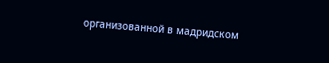организованной в мадридском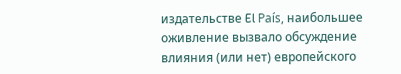издательстве El País, наибольшее оживление вызвало обсуждение влияния (или нет) европейского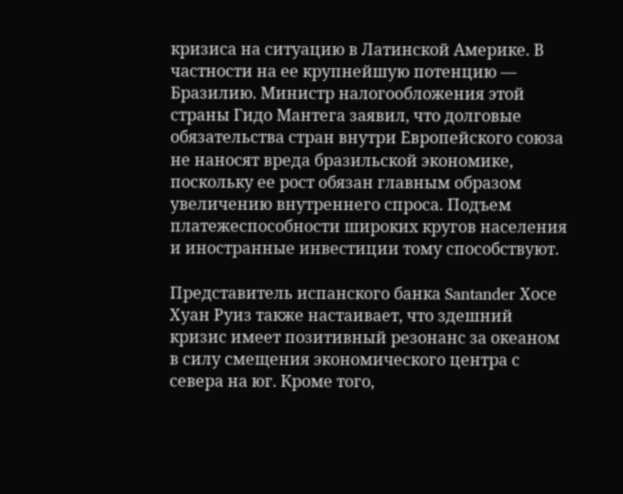кризиса на ситуацию в Латинской Америке. В частности на ее крупнейшую потенцию — Бразилию. Министр налогообложения этой страны Гидо Мантега заявил, что долговые обязательства стран внутри Европейского союза не наносят вреда бразильской экономике, поскольку ее рост обязан главным образом увеличению внутреннего спроса. Подъем платежеспособности широких кругов населения и иностранные инвестиции тому способствуют.

Представитель испанского банка Santander Хосе Хуан Руиз также настаивает, что здешний кризис имеет позитивный резонанс за океаном в силу смещения экономического центра с севера на юг. Кроме того,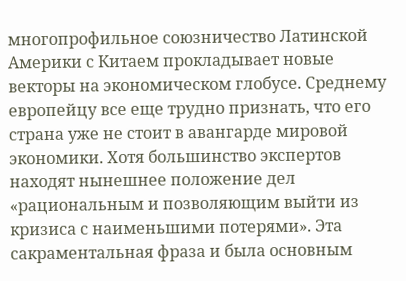многопрофильное союзничество Латинской Америки с Китаем прокладывает новые векторы на экономическом глобусе. Среднему европейцу все еще трудно признать, что его страна уже не стоит в авангарде мировой экономики. Хотя большинство экспертов находят нынешнее положение дел «рациональным и позволяющим выйти из кризиса с наименьшими потерями». Эта сакраментальная фраза и была основным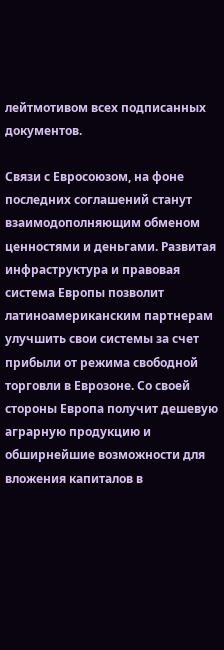лейтмотивом всех подписанных документов.

Связи с Евросоюзом, на фоне последних соглашений станут взаимодополняющим обменом ценностями и деньгами. Развитая инфраструктура и правовая система Европы позволит латиноамериканским партнерам улучшить свои системы за счет прибыли от режима свободной торговли в Еврозоне. Со своей стороны Европа получит дешевую аграрную продукцию и обширнейшие возможности для вложения капиталов в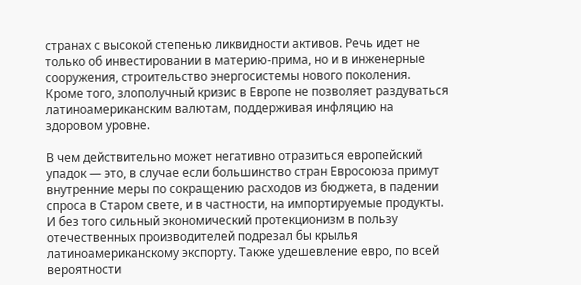странах с высокой степенью ликвидности активов. Речь идет не только об инвестировании в материю-прима, но и в инженерные сооружения, строительство энергосистемы нового поколения. Кроме того, злополучный кризис в Европе не позволяет раздуваться латиноамериканским валютам, поддерживая инфляцию на здоровом уровне.

В чем действительно может негативно отразиться европейский упадок — это, в случае если большинство стран Евросоюза примут внутренние меры по сокращению расходов из бюджета, в падении спроса в Старом свете, и в частности, на импортируемые продукты. И без того сильный экономический протекционизм в пользу отечественных производителей подрезал бы крылья латиноамериканскому экспорту. Также удешевление евро, по всей вероятности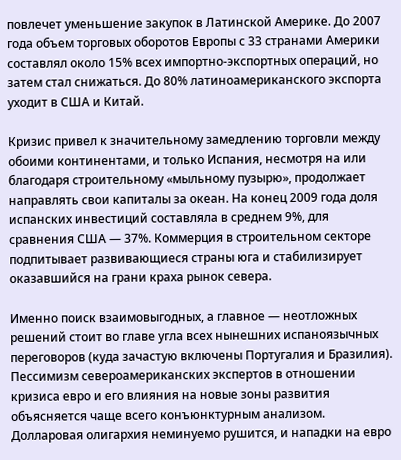повлечет уменьшение закупок в Латинской Америке. До 2007 года объем торговых оборотов Европы с 33 странами Америки составлял около 15% всех импортно-экспортных операций, но затем стал снижаться. До 80% латиноамериканского экспорта уходит в США и Китай.

Кризис привел к значительному замедлению торговли между обоими континентами, и только Испания, несмотря на или благодаря строительному «мыльному пузырю», продолжает направлять свои капиталы за океан. На конец 2009 года доля испанских инвестиций составляла в среднем 9%, для сравнения США — 37%. Коммерция в строительном секторе подпитывает развивающиеся страны юга и стабилизирует оказавшийся на грани краха рынок севера.

Именно поиск взаимовыгодных, а главное — неотложных решений стоит во главе угла всех нынешних испаноязычных переговоров (куда зачастую включены Португалия и Бразилия). Пессимизм североамериканских экспертов в отношении кризиса евро и его влияния на новые зоны развития объясняется чаще всего конъюнктурным анализом. Долларовая олигархия неминуемо рушится, и нападки на евро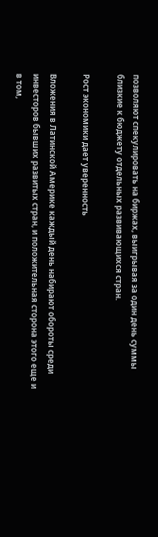позволяют спекулировать на биржах, выигрывая за один день суммы близкие к бюджету отдельных развивающихся стран.

Рост экономики дает уверенность

Вложения в Латинской Америке каждый день набирают обороты среди инвесторов бывших развитых стран, и положительная сторона этого еще и в том,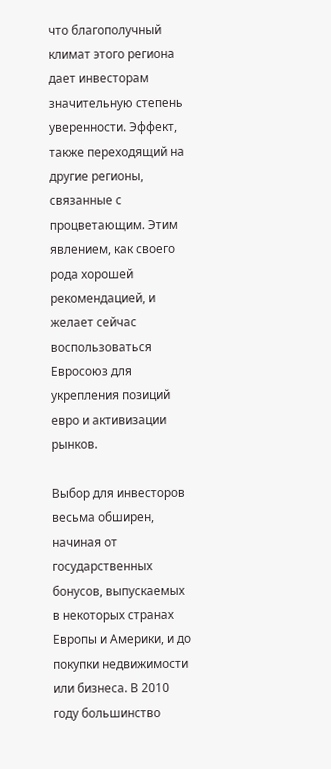что благополучный климат этого региона дает инвесторам значительную степень уверенности. Эффект, также переходящий на другие регионы, связанные с процветающим. Этим явлением, как своего рода хорошей рекомендацией, и желает сейчас воспользоваться Евросоюз для укрепления позиций евро и активизации рынков.

Выбор для инвесторов весьма обширен, начиная от государственных бонусов, выпускаемых в некоторых странах Европы и Америки, и до покупки недвижимости или бизнеса. В 2010 году большинство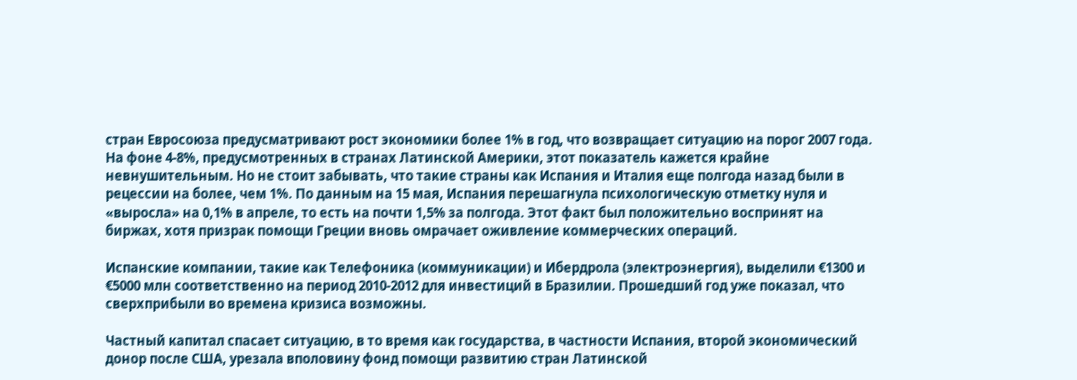стран Евросоюза предусматривают рост экономики более 1% в год, что возвращает ситуацию на порог 2007 года. На фоне 4-8%, предусмотренных в странах Латинской Америки, этот показатель кажется крайне невнушительным. Но не стоит забывать, что такие страны как Испания и Италия еще полгода назад были в рецессии на более, чем 1%. По данным на 15 мая, Испания перешагнула психологическую отметку нуля и «выросла» на 0,1% в апреле, то есть на почти 1,5% за полгода. Этот факт был положительно воспринят на биржах, хотя призрак помощи Греции вновь омрачает оживление коммерческих операций.

Испанские компании, такие как Телефоника (коммуникации) и Ибердрола (электроэнергия), выделили €1300 и €5000 млн соответственно на период 2010-2012 для инвестиций в Бразилии. Прошедший год уже показал, что сверхприбыли во времена кризиса возможны.

Частный капитал спасает ситуацию, в то время как государства, в частности Испания, второй экономический донор после США, урезала вполовину фонд помощи развитию стран Латинской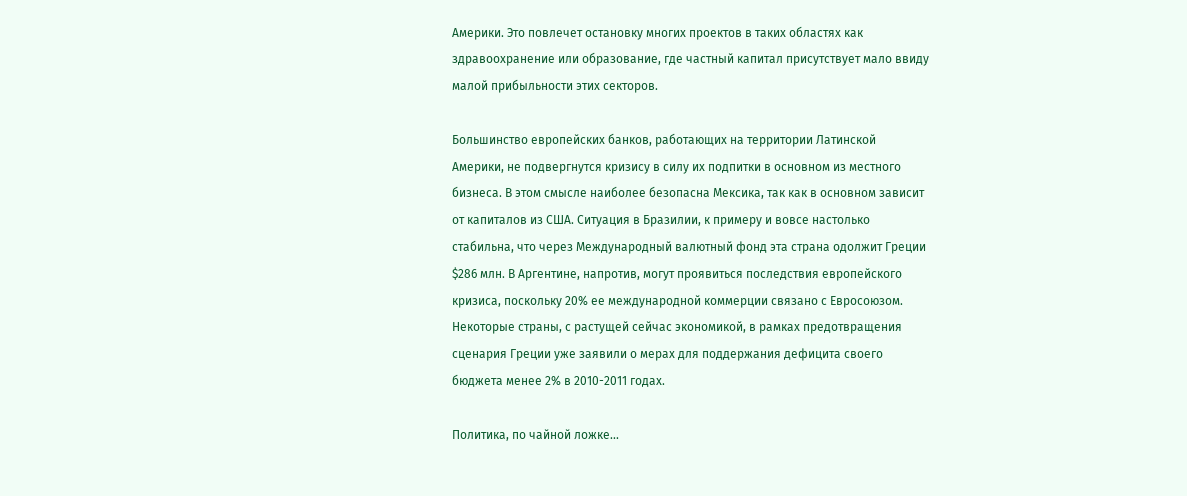Америки. Это повлечет остановку многих проектов в таких областях как здравоохранение или образование, где частный капитал присутствует мало ввиду малой прибыльности этих секторов.

Большинство европейских банков, работающих на территории Латинской Америки, не подвергнутся кризису в силу их подпитки в основном из местного бизнеса. В этом смысле наиболее безопасна Мексика, так как в основном зависит от капиталов из США. Ситуация в Бразилии, к примеру и вовсе настолько стабильна, что через Международный валютный фонд эта страна одолжит Греции $286 млн. В Аргентине, напротив, могут проявиться последствия европейского кризиса, поскольку 20% ее международной коммерции связано с Евросоюзом. Некоторые страны, с растущей сейчас экономикой, в рамках предотвращения сценария Греции уже заявили о мерах для поддержания дефицита своего бюджета менее 2% в 2010-2011 годах.

Политика, по чайной ложке...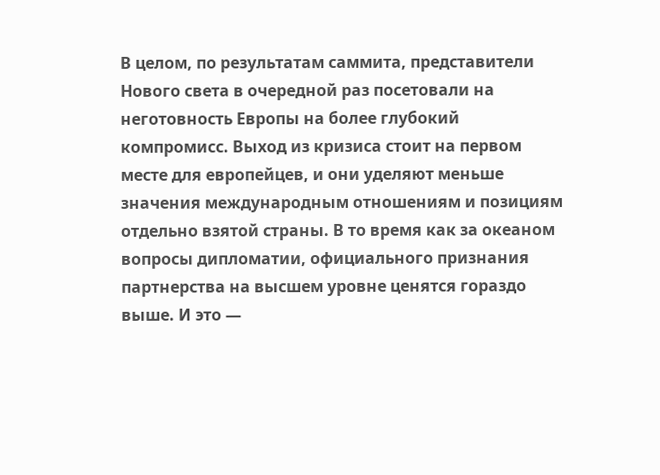В целом, по результатам саммита, представители Нового света в очередной раз посетовали на неготовность Европы на более глубокий компромисс. Выход из кризиса стоит на первом месте для европейцев, и они уделяют меньше значения международным отношениям и позициям отдельно взятой страны. В то время как за океаном вопросы дипломатии, официального признания партнерства на высшем уровне ценятся гораздо выше. И это —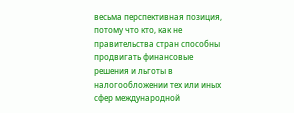весьма перспективная позиция, потому что кто, как не правительства стран способны продвигать финансовые решения и льготы в налогообложении тех или иных сфер международной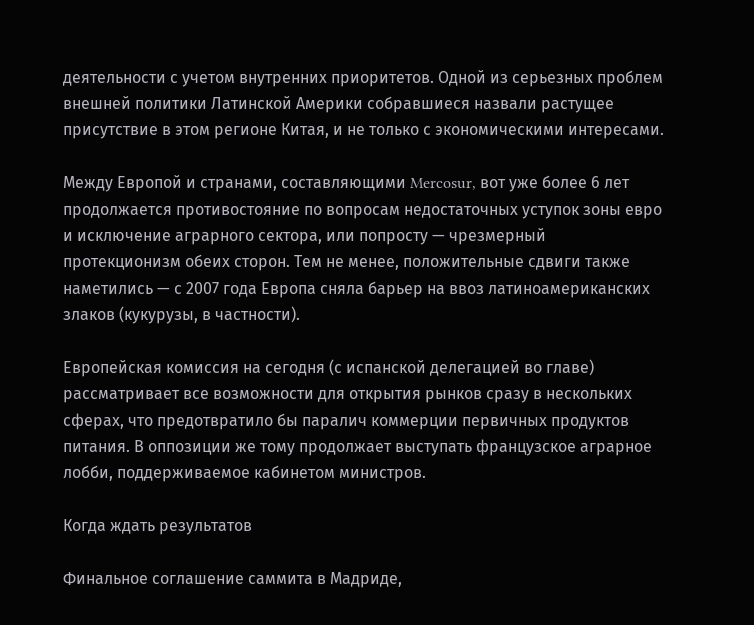деятельности с учетом внутренних приоритетов. Одной из серьезных проблем внешней политики Латинской Америки собравшиеся назвали растущее присутствие в этом регионе Китая, и не только с экономическими интересами.

Между Европой и странами, составляющими Mercosur, вот уже более 6 лет продолжается противостояние по вопросам недостаточных уступок зоны евро и исключение аграрного сектора, или попросту — чрезмерный протекционизм обеих сторон. Тем не менее, положительные сдвиги также наметились — с 2007 года Европа сняла барьер на ввоз латиноамериканских злаков (кукурузы, в частности).

Европейская комиссия на сегодня (с испанской делегацией во главе) рассматривает все возможности для открытия рынков сразу в нескольких сферах, что предотвратило бы паралич коммерции первичных продуктов питания. В оппозиции же тому продолжает выступать французское аграрное лобби, поддерживаемое кабинетом министров.

Когда ждать результатов

Финальное соглашение саммита в Мадриде,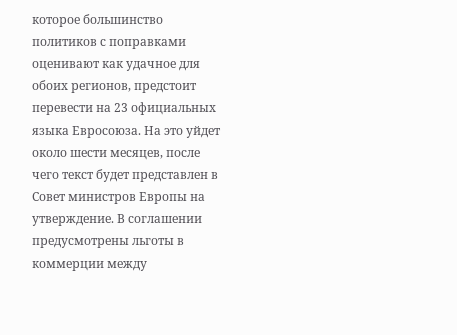которое большинство политиков с поправками оценивают как удачное для обоих регионов, предстоит перевести на 23 официальных языка Евросоюза. На это уйдет около шести месяцев, после чего текст будет представлен в Совет министров Европы на утверждение. В соглашении предусмотрены льготы в коммерции между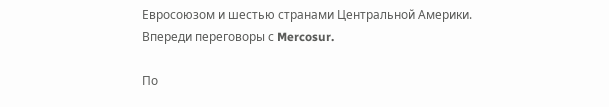Евросоюзом и шестью странами Центральной Америки. Впереди переговоры с Mercosur.

По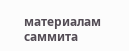материалам саммита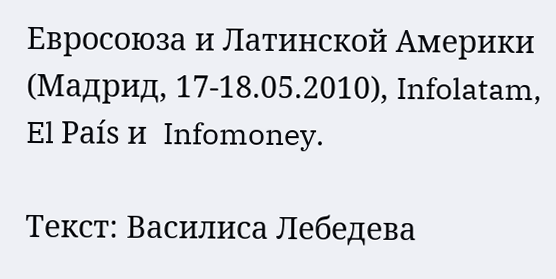Евросоюза и Латинской Америки (Мадрид, 17-18.05.2010), Infolatam, El País и  Infomoney.

Текст: Василиса Лебедева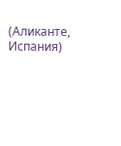(Аликанте, Испания)